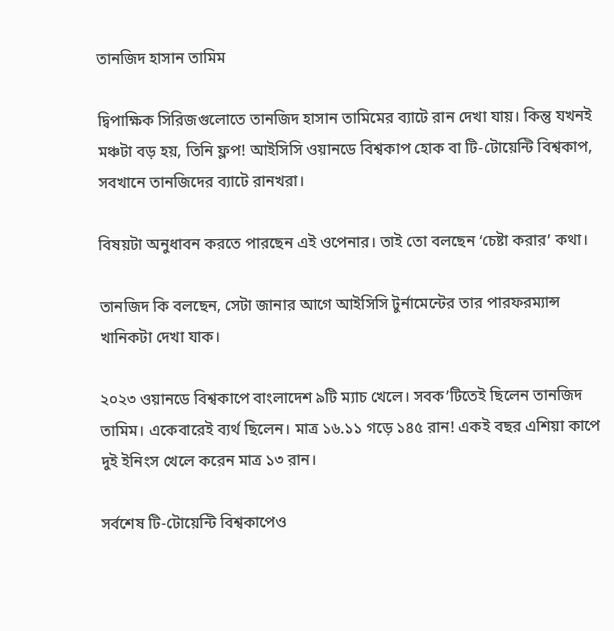তানজিদ হাসান তামিম

দ্বিপাক্ষিক সিরিজগুলোতে তানজিদ হাসান তামিমের ব্যাটে রান দেখা যায়। কিন্তু যখনই মঞ্চটা বড় হয়, তিনি ফ্লপ! আইসিসি ওয়ানডে বিশ্বকাপ হোক বা টি-টোয়েন্টি বিশ্বকাপ, সবখানে তানজিদের ব্যাটে রানখরা।

বিষয়টা অনুধাবন করতে পারছেন এই ওপেনার। তাই তো বলছেন ‘চেষ্টা করার’ কথা।

তানজিদ কি বলছেন, সেটা জানার আগে আইসিসি টুর্নামেন্টের তার পারফরম্যান্স খানিকটা দেখা যাক।

২০২৩ ওয়ানডে বিশ্বকাপে বাংলাদেশ ৯টি ম্যাচ খেলে। সবক’টিতেই ছিলেন তানজিদ তামিম। একেবারেই ব্যর্থ ছিলেন। মাত্র ১৬.১১ গড়ে ১৪৫ রান! একই বছর এশিয়া কাপে দুই ইনিংস খেলে করেন মাত্র ১৩ রান।

সর্বশেষ টি-টোয়েন্টি বিশ্বকাপেও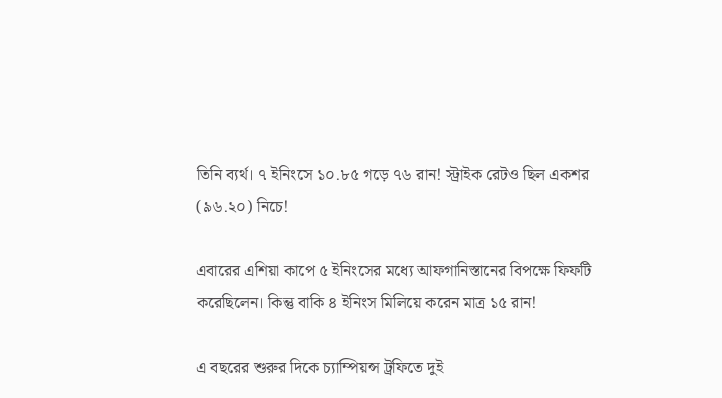তিনি ব্যর্থ। ৭ ইনিংসে ১০.৮৫ গড়ে ৭৬ রান! স্ট্রাইক রেটও ছিল একশর (৯৬.২০) নিচে!

এবারের এশিয়া কাপে ৫ ইনিংসের মধ্যে আফগানিস্তানের বিপক্ষে ফিফটি করেছিলেন। কিন্তু বাকি ৪ ইনিংস মিলিয়ে করেন মাত্র ১৫ রান!

এ বছরের শুরুর দিকে চ্যাম্পিয়ন্স ট্রফিতে দুই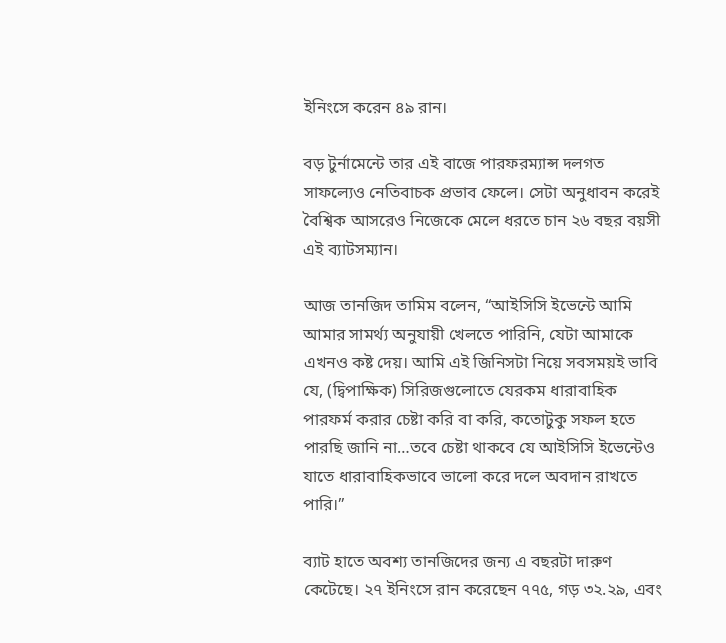ইনিংসে করেন ৪৯ রান।

বড় টুর্নামেন্টে তার এই বাজে পারফরম্যান্স দলগত সাফল্যেও নেতিবাচক প্রভাব ফেলে। সেটা অনুধাবন করেই বৈশ্বিক আসরেও নিজেকে মেলে ধরতে চান ২৬ বছর বয়সী এই ব্যাটসম্যান।

আজ তানজিদ তামিম বলেন, “আইসিসি ইভেন্টে আমি আমার সামর্থ্য অনুযায়ী খেলতে পারিনি, যেটা আমাকে এখনও কষ্ট দেয়। আমি এই জিনিসটা নিয়ে সবসময়ই ভাবি যে, (দ্বিপাক্ষিক) সিরিজগুলোতে যেরকম ধারাবাহিক পারফর্ম করার চেষ্টা করি বা করি, কতোটুকু সফল হতে পারছি জানি না…তবে চেষ্টা থাকবে যে আইসিসি ইভেন্টেও যাতে ধারাবাহিকভাবে ভালো করে দলে অবদান রাখতে পারি।”

ব্যাট হাতে অবশ্য তানজিদের জন্য এ বছরটা দারুণ কেটেছে। ২৭ ইনিংসে রান করেছেন ৭৭৫, গড় ৩২.২৯, এবং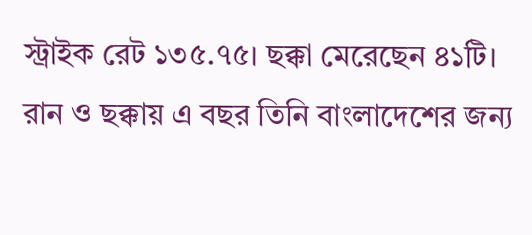স্ট্রাইক রেট ১৩৫.৭৫। ছক্কা মেরেছেন ৪১টি। রান ও ছক্কায় এ বছর তিনি বাংলাদেশের জন্য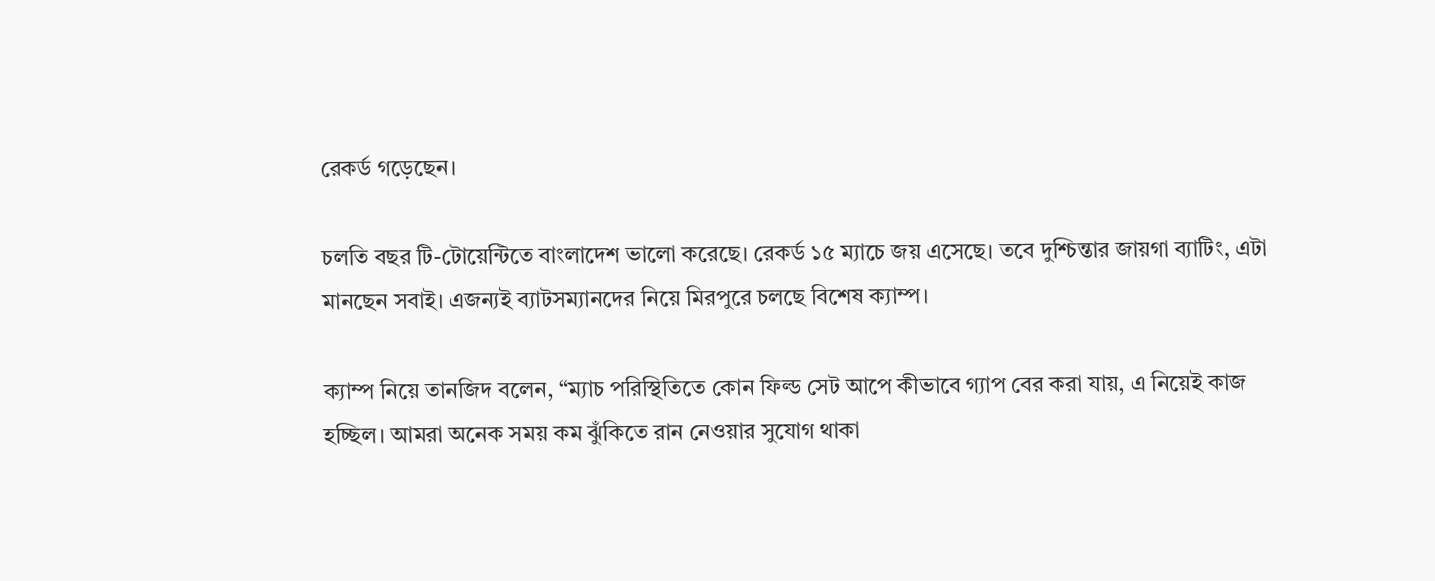রেকর্ড গড়েছেন।

চলতি বছর টি-টোয়েন্টিতে বাংলাদেশ ভালো করেছে। রেকর্ড ১৫ ম্যাচে জয় এসেছে। তবে দুশ্চিন্তার জায়গা ব্যাটিং, এটা মানছেন সবাই। এজন্যই ব্যাটসম্যানদের নিয়ে মিরপুরে চলছে বিশেষ ক্যাম্প।

ক্যাম্প নিয়ে তানজিদ বলেন, “ম্যাচ পরিস্থিতিতে কোন ফিল্ড সেট আপে কীভাবে গ্যাপ বের করা যায়, এ নিয়েই কাজ হচ্ছিল। আমরা অনেক সময় কম ঝুঁকিতে রান নেওয়ার সুযোগ থাকা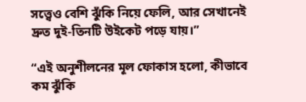সত্ত্বেও বেশি ঝুঁকি নিয়ে ফেলি, আর সেখানেই দ্রুত দুই-তিনটি উইকেট পড়ে যায়।”

“এই অনুশীলনের মূল ফোকাস হলো, কীভাবে কম ঝুঁকি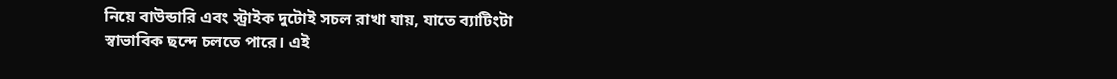নিয়ে বাউন্ডারি এবং স্ট্রাইক দুটোই সচল রাখা যায়, যাতে ব্যাটিংটা স্বাভাবিক ছন্দে চলতে পারে। এই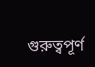গুরুত্বপূর্ণ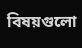বিষয়গুলো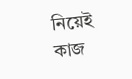নিয়েই কাজ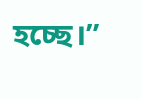হচ্ছে।”